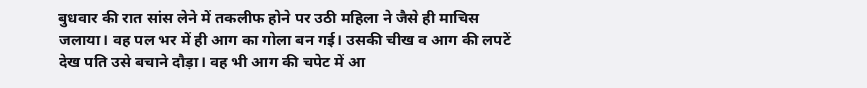बुधवार की रात सांस लेने में तकलीफ होने पर उठी महिला ने जैसे ही माचिस जलाया। वह पल भर में ही आग का गोला बन गई। उसकी चीख व आग की लपटें देख पति उसे बचाने दौड़ा। वह भी आग की चपेट में आ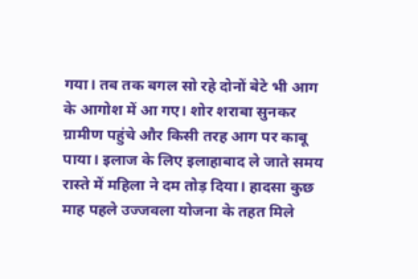गया। तब तक बगल सो रहे दोनों बेटे भी आग के आगोश में आ गए। शोर शराबा सुनकर ग्रामीण पहुंचे और किसी तरह आग पर काबू पाया। इलाज के लिए इलाहाबाद ले जाते समय रास्ते में महिला ने दम तोड़ दिया। हादसा कुछ माह पहले उज्जवला योजना के तहत मिले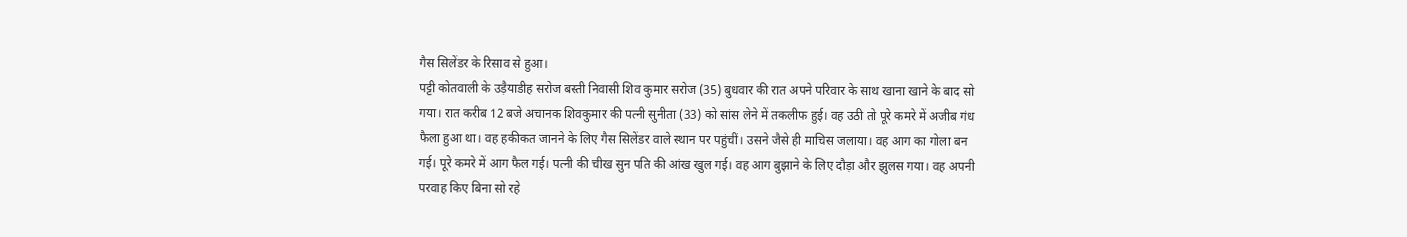गैस सिलेंडर के रिसाव से हुआ।
पट्टी कोतवाली के उड़ैयाडीह सरोज बस्ती निवासी शिव कुमार सरोज (35) बुधवार की रात अपने परिवार के साथ खाना खाने के बाद सो गया। रात करीब 12 बजे अचानक शिवकुमार की पत्नी सुनीता (33) को सांस लेने में तकलीफ हुई। वह उठी तो पूरे कमरे में अजीब गंध फैला हुआ था। वह हकीकत जानने के लिए गैस सिलेंडर वाले स्थान पर पहुंचीं। उसने जैसे ही माचिस जलाया। वह आग का गोला बन गई। पूरे कमरे में आग फैल गई। पत्नी की चीख सुन पति की आंख खुल गई। वह आग बुझाने के लिए दौड़ा और झुलस गया। वह अपनी परवाह किए बिना सो रहे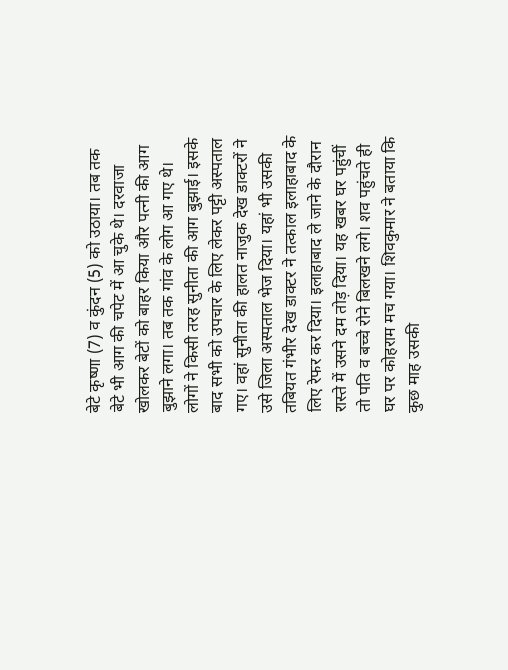बेटे कृष्णा (7) व कुंदन (5) को उठाया। तब तक बेटे भी आग की चपेट में आ चुके थे। दरवाजा खोलकर बेटों को बाहर किया और पत्नी की आग बुझाने लगा। तब तक गांव के लोग आ गए थे। लोगों ने किसी तरह सुनीता की आग बुझाई। इसके बाद सभी को उपचार के लिए लेकर पट्टी अस्पताल गए। वहां सुनीता की हालत नाजुक देख डाक्टरों ने उसे जिला अस्पताल भेज दिया। यहां भी उसकी तबियत गंभीर देख डाक्टर ने तत्काल इलाहाबाद के लिए रेफर कर दिया। इलाहाबाद ले जाने के दौरान रास्ते में उसने दम तोड़ दिया। यह खबर घर पहुंचीं तो पति व बच्चे रोने बिलखने लगे। शव पहुंचते ही घर पर कोहराम मच गया। शिवकुमार ने बताया कि कुछ माह उसकी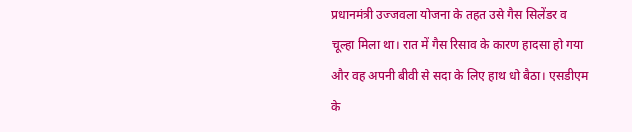प्रधानमंत्री उज्जवला योजना के तहत उसे गैस सिलेंडर व चूल्हा मिला था। रात में गैस रिसाव के कारण हादसा हो गया और वह अपनी बीवी से सदा के लिए हाथ धो बैठा। एसडीएम के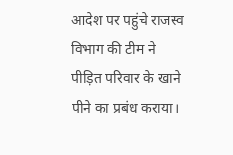आदेश पर पहुंचे राजस्व विभाग की टीम ने पीड़ित परिवार के खाने पीने का प्रबंध कराया।